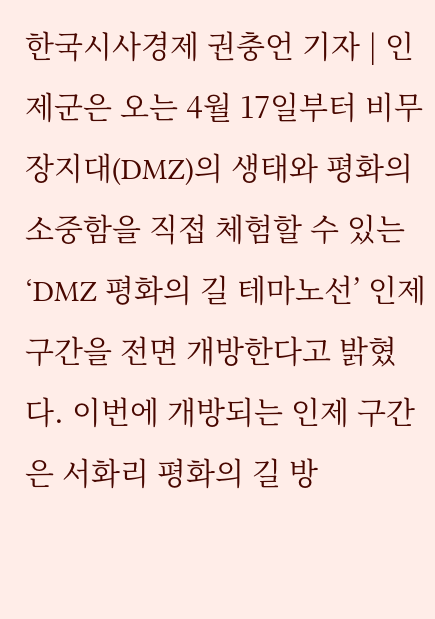한국시사경제 권충언 기자 | 인제군은 오는 4월 17일부터 비무장지대(DMZ)의 생태와 평화의 소중함을 직접 체험할 수 있는 ‘DMZ 평화의 길 테마노선’ 인제 구간을 전면 개방한다고 밝혔다. 이번에 개방되는 인제 구간은 서화리 평화의 길 방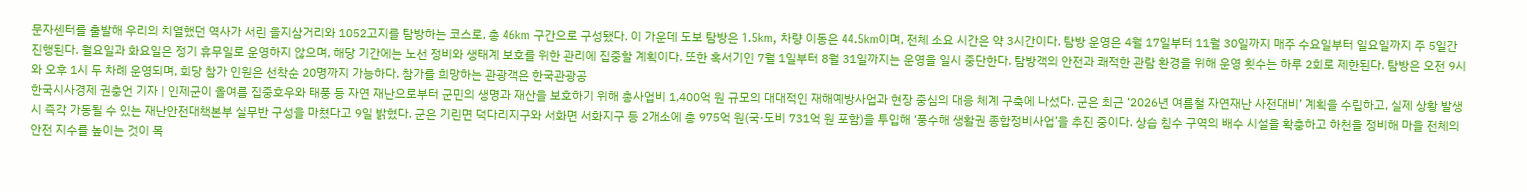문자센터를 출발해 우리의 치열했던 역사가 서린 을지삼거리와 1052고지를 탐방하는 코스로, 총 46km 구간으로 구성됐다. 이 가운데 도보 탐방은 1.5km, 차량 이동은 44.5km이며, 전체 소요 시간은 약 3시간이다. 탐방 운영은 4월 17일부터 11월 30일까지 매주 수요일부터 일요일까지 주 5일간 진행된다. 월요일과 화요일은 정기 휴무일로 운영하지 않으며, 해당 기간에는 노선 정비와 생태계 보호를 위한 관리에 집중할 계획이다. 또한 혹서기인 7월 1일부터 8월 31일까지는 운영을 일시 중단한다. 탐방객의 안전과 쾌적한 관람 환경을 위해 운영 횟수는 하루 2회로 제한된다. 탐방은 오전 9시와 오후 1시 두 차례 운영되며, 회당 참가 인원은 선착순 20명까지 가능하다. 참가를 희망하는 관광객은 한국관광공
한국시사경제 권충언 기자 | 인제군이 올여름 집중호우와 태풍 등 자연 재난으로부터 군민의 생명과 재산을 보호하기 위해 총사업비 1,400억 원 규모의 대대적인 재해예방사업과 현장 중심의 대응 체계 구축에 나섰다. 군은 최근 ‘2026년 여름철 자연재난 사전대비’ 계획을 수립하고, 실제 상황 발생 시 즉각 가동될 수 있는 재난안전대책본부 실무반 구성을 마쳤다고 9일 밝혔다. 군은 기린면 덕다리지구와 서화면 서화지구 등 2개소에 총 975억 원(국·도비 731억 원 포함)을 투입해 ‘풍수해 생활권 종합정비사업’을 추진 중이다. 상습 침수 구역의 배수 시설을 확충하고 하천을 정비해 마을 전체의 안전 지수를 높이는 것이 목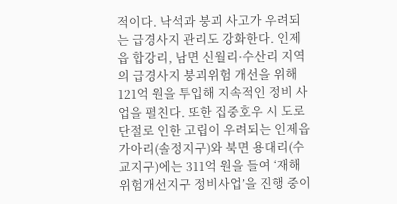적이다. 낙석과 붕괴 사고가 우려되는 급경사지 관리도 강화한다. 인제읍 합강리, 남면 신월리·수산리 지역의 급경사지 붕괴위험 개선을 위해 121억 원을 투입해 지속적인 정비 사업을 펼친다. 또한 집중호우 시 도로 단절로 인한 고립이 우려되는 인제읍 가아리(솔정지구)와 북면 용대리(수교지구)에는 311억 원을 들여 ‘재해위험개선지구 정비사업’을 진행 중이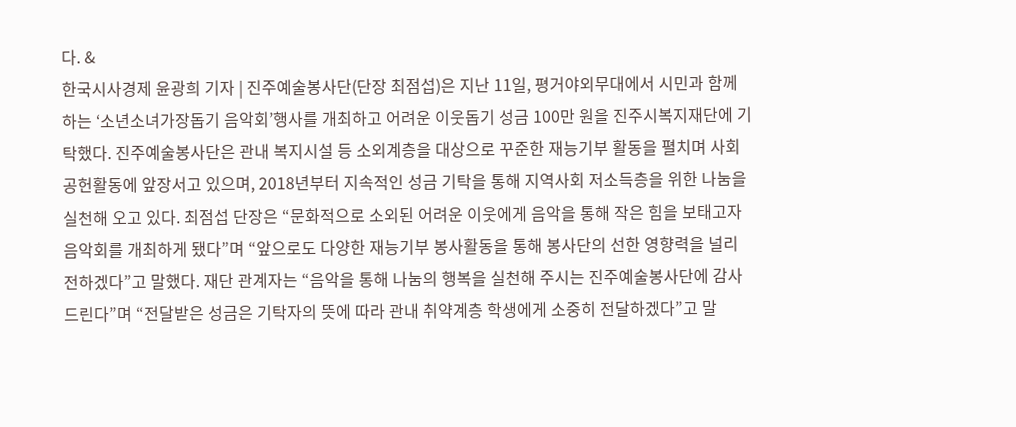다. &
한국시사경제 윤광희 기자 | 진주예술봉사단(단장 최점섭)은 지난 11일, 평거야외무대에서 시민과 함께하는 ‘소년소녀가장돕기 음악회’행사를 개최하고 어려운 이웃돕기 성금 100만 원을 진주시복지재단에 기탁했다. 진주예술봉사단은 관내 복지시설 등 소외계층을 대상으로 꾸준한 재능기부 활동을 펼치며 사회공헌활동에 앞장서고 있으며, 2018년부터 지속적인 성금 기탁을 통해 지역사회 저소득층을 위한 나눔을 실천해 오고 있다. 최점섭 단장은 “문화적으로 소외된 어려운 이웃에게 음악을 통해 작은 힘을 보태고자 음악회를 개최하게 됐다”며 “앞으로도 다양한 재능기부 봉사활동을 통해 봉사단의 선한 영향력을 널리 전하겠다”고 말했다. 재단 관계자는 “음악을 통해 나눔의 행복을 실천해 주시는 진주예술봉사단에 감사드린다”며 “전달받은 성금은 기탁자의 뜻에 따라 관내 취약계층 학생에게 소중히 전달하겠다”고 말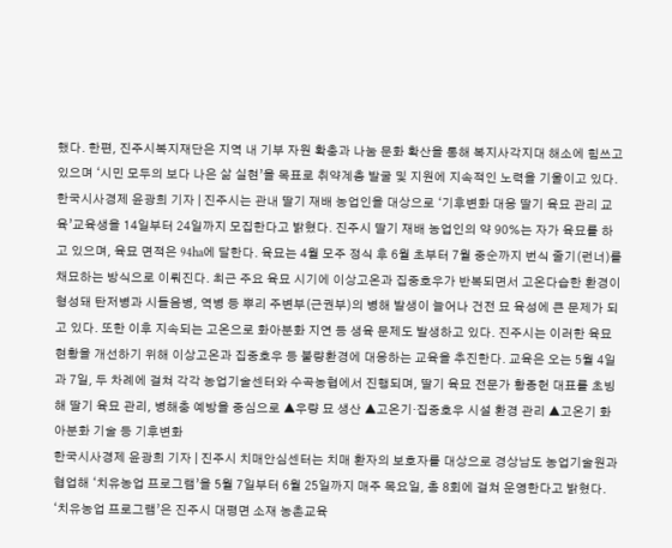했다. 한편, 진주시복지재단은 지역 내 기부 자원 확충과 나눔 문화 확산을 통해 복지사각지대 해소에 힘쓰고 있으며 ‘시민 모두의 보다 나은 삶 실현’을 목표로 취약계층 발굴 및 지원에 지속적인 노력을 기울이고 있다.
한국시사경제 윤광희 기자 | 진주시는 관내 딸기 재배 농업인을 대상으로 ‘기후변화 대응 딸기 육묘 관리 교육’교육생을 14일부터 24일까지 모집한다고 밝혔다. 진주시 딸기 재배 농업인의 약 90%는 자가 육묘를 하고 있으며, 육묘 면적은 94ha에 달한다. 육묘는 4월 모주 정식 후 6월 초부터 7월 중순까지 번식 줄기(런너)를 채묘하는 방식으로 이뤄진다. 최근 주요 육묘 시기에 이상고온과 집중호우가 반복되면서 고온다습한 환경이 형성돼 탄저병과 시들음병, 역병 등 뿌리 주변부(근권부)의 병해 발생이 늘어나 건전 묘 육성에 큰 문제가 되고 있다. 또한 이후 지속되는 고온으로 화아분화 지연 등 생육 문제도 발생하고 있다. 진주시는 이러한 육묘 현황을 개선하기 위해 이상고온과 집중호우 등 불량환경에 대응하는 교육을 추진한다. 교육은 오는 5월 4일과 7일, 두 차례에 걸쳐 각각 농업기술센터와 수곡농협에서 진행되며, 딸기 육묘 전문가 황종헌 대표를 초빙해 딸기 육묘 관리, 병해충 예방을 중심으로 ▲우량 묘 생산 ▲고온기·집중호우 시설 환경 관리 ▲고온기 화아분화 기술 등 기후변화
한국시사경제 윤광희 기자 | 진주시 치매안심센터는 치매 환자의 보호자를 대상으로 경상남도 농업기술원과 협업해 ‘치유농업 프로그램’을 5월 7일부터 6월 25일까지 매주 목요일, 총 8회에 걸쳐 운영한다고 밝혔다. ‘치유농업 프로그램’은 진주시 대평면 소재 농촌교육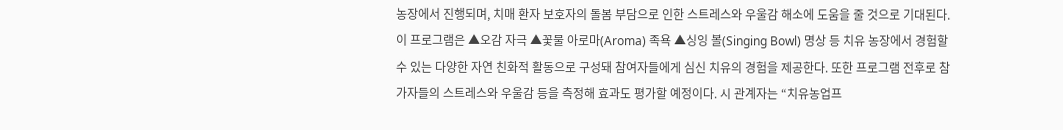농장에서 진행되며, 치매 환자 보호자의 돌봄 부담으로 인한 스트레스와 우울감 해소에 도움을 줄 것으로 기대된다. 이 프로그램은 ▲오감 자극 ▲꽃물 아로마(Aroma) 족욕 ▲싱잉 볼(Singing Bowl) 명상 등 치유 농장에서 경험할 수 있는 다양한 자연 친화적 활동으로 구성돼 참여자들에게 심신 치유의 경험을 제공한다. 또한 프로그램 전후로 참가자들의 스트레스와 우울감 등을 측정해 효과도 평가할 예정이다. 시 관계자는 “치유농업프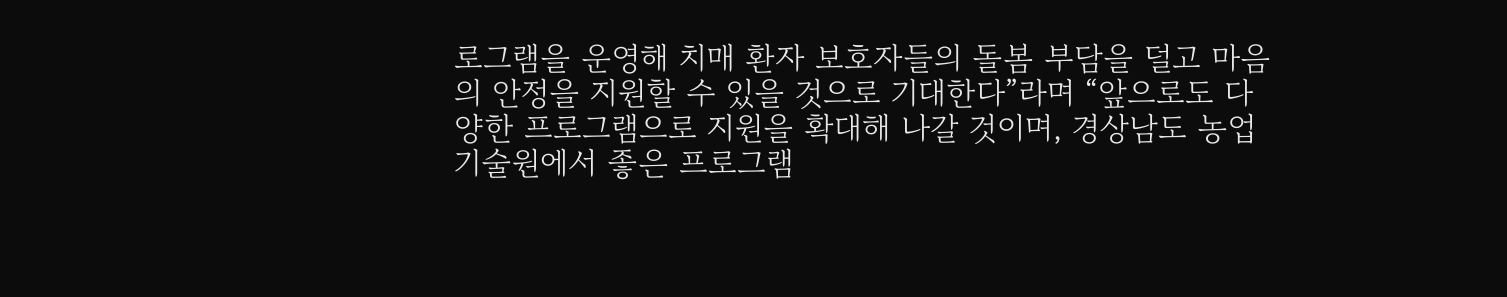로그램을 운영해 치매 환자 보호자들의 돌봄 부담을 덜고 마음의 안정을 지원할 수 있을 것으로 기대한다”라며 “앞으로도 다양한 프로그램으로 지원을 확대해 나갈 것이며, 경상남도 농업기술원에서 좋은 프로그램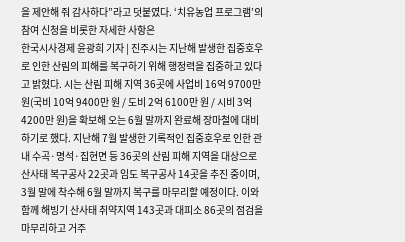을 제안해 줘 감사하다”라고 덧붙였다. ‘치유농업 프로그램’의 참여 신청을 비롯한 자세한 사항은
한국시사경제 윤광희 기자 | 진주시는 지난해 발생한 집중호우로 인한 산림의 피해를 복구하기 위해 행정력을 집중하고 있다고 밝혔다. 시는 산림 피해 지역 36곳에 사업비 16억 9700만 원(국비 10억 9400만 원 / 도비 2억 6100만 원 / 시비 3억 4200만 원)을 확보해 오는 6월 말까지 완료해 장마철에 대비하기로 했다. 지난해 7월 발생한 기록적인 집중호우로 인한 관내 수곡·명석·집현면 등 36곳의 산림 피해 지역을 대상으로 산사태 복구공사 22곳과 임도 복구공사 14곳을 추진 중이며, 3월 말에 착수해 6월 말까지 복구를 마무리할 예정이다. 이와 함께 해빙기 산사태 취약지역 143곳과 대피소 86곳의 점검을 마무리하고 거주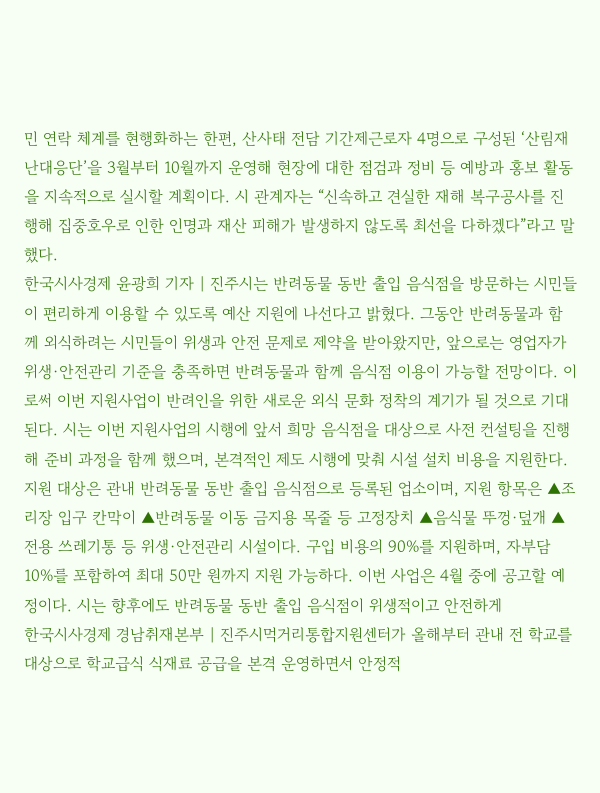민 연락 체계를 현행화하는 한편, 산사태 전담 기간제근로자 4명으로 구성된 ‘산림재난대응단’을 3월부터 10월까지 운영해 현장에 대한 점검과 정비 등 예방과 홍보 활동을 지속적으로 실시할 계획이다. 시 관계자는 “신속하고 견실한 재해 복구공사를 진행해 집중호우로 인한 인명과 재산 피해가 발생하지 않도록 최선을 다하겠다”라고 말했다.
한국시사경제 윤광희 기자 | 진주시는 반려동물 동반 출입 음식점을 방문하는 시민들이 편리하게 이용할 수 있도록 예산 지원에 나선다고 밝혔다. 그동안 반려동물과 함께 외식하려는 시민들이 위생과 안전 문제로 제약을 받아왔지만, 앞으로는 영업자가 위생·안전관리 기준을 충족하면 반려동물과 함께 음식점 이용이 가능할 전망이다. 이로써 이번 지원사업이 반려인을 위한 새로운 외식 문화 정착의 계기가 될 것으로 기대된다. 시는 이번 지원사업의 시행에 앞서 희망 음식점을 대상으로 사전 컨설팅을 진행해 준비 과정을 함께 했으며, 본격적인 제도 시행에 맞춰 시설 설치 비용을 지원한다. 지원 대상은 관내 반려동물 동반 출입 음식점으로 등록된 업소이며, 지원 항목은 ▲조리장 입구 칸막이 ▲반려동물 이동 금지용 목줄 등 고정장치 ▲음식물 뚜껑·덮개 ▲전용 쓰레기통 등 위생·안전관리 시설이다. 구입 비용의 90%를 지원하며, 자부담 10%를 포함하여 최대 50만 원까지 지원 가능하다. 이번 사업은 4월 중에 공고할 예정이다. 시는 향후에도 반려동물 동반 출입 음식점이 위생적이고 안전하게
한국시사경제 경남취재본부 | 진주시먹거리통합지원센터가 올해부터 관내 전 학교를 대상으로 학교급식 식재료 공급을 본격 운영하면서 안정적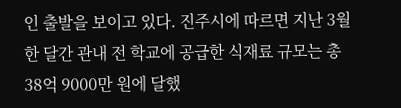인 출발을 보이고 있다. 진주시에 따르면 지난 3월 한 달간 관내 전 학교에 공급한 식재료 규모는 총 38억 9000만 원에 달했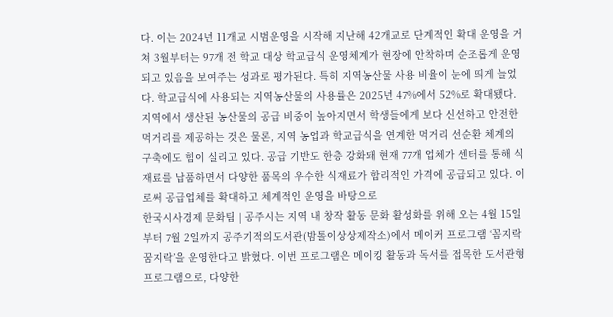다. 이는 2024년 11개교 시범운영을 시작해 지난해 42개교로 단계적인 확대 운영을 거쳐 3월부터는 97개 전 학교 대상 학교급식 운영체계가 현장에 안착하며 순조롭게 운영되고 있음을 보여주는 성과로 평가된다. 특히 지역농산물 사용 비율이 눈에 띄게 늘었다. 학교급식에 사용되는 지역농산물의 사용률은 2025년 47%에서 52%로 확대됐다. 지역에서 생산된 농산물의 공급 비중이 높아지면서 학생들에게 보다 신선하고 안전한 먹거리를 제공하는 것은 물론, 지역 농업과 학교급식을 연계한 먹거리 선순환 체계의 구축에도 힘이 실리고 있다. 공급 기반도 한층 강화돼 현재 77개 업체가 센터를 통해 식재료를 납품하면서 다양한 품목의 우수한 식재료가 합리적인 가격에 공급되고 있다. 이로써 공급업체를 확대하고 체계적인 운영을 바탕으로
한국시사경제 문화팀 | 공주시는 지역 내 창작 활동 문화 활성화를 위해 오는 4월 15일부터 7월 2일까지 공주기적의도서관(밤톨이상상제작소)에서 메이커 프로그램 ‘꼼지락 꿈지락’을 운영한다고 밝혔다. 이번 프로그램은 메이킹 활동과 독서를 접목한 도서관형 프로그램으로, 다양한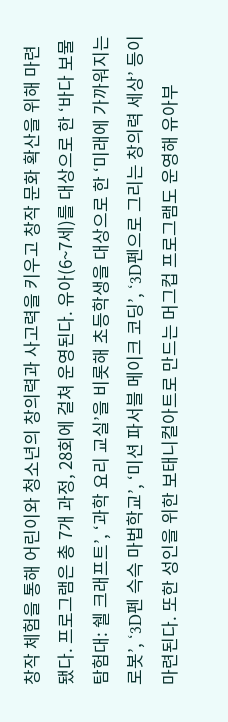창작 체험을 통해 어린이와 청소년의 창의력과 사고력을 키우고 창작 문화 확산을 위해 마련됐다. 프로그램은 총 7개 과정, 28회에 걸쳐 운영된다. 유아(6~7세)를 대상으로 한 ‘바다 보물 탐험대: 쉘 크래프트’, ‘과학 요리 교실’을 비롯해 초등학생을 대상으로 한 ‘미래에 가까워지는 로봇’, ‘3D펜 슥슥 마법학교’, ‘미션 파서블 메이크 코딩’, ‘3D펜으로 그리는 창의력 세상’ 등이 마련된다. 또한 성인을 위한 보태니컬아트로 만드는 머그컵 프로그램도 운영해 유아부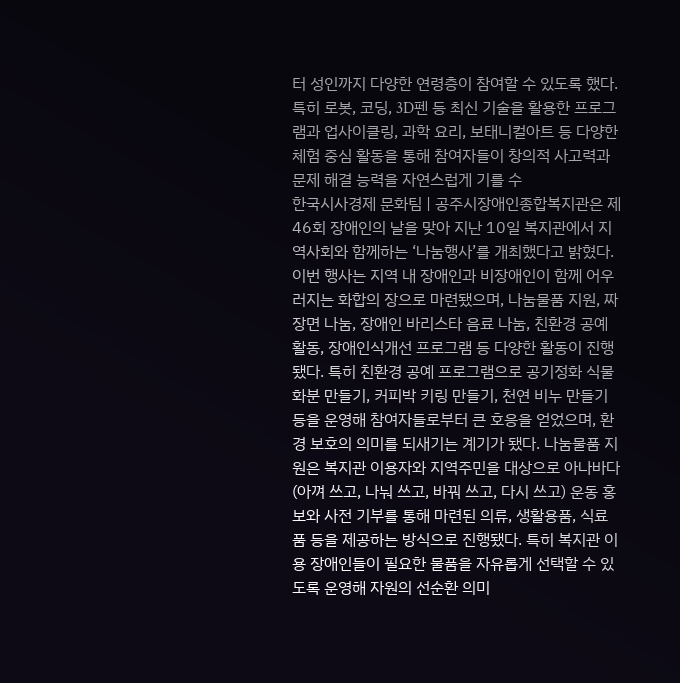터 성인까지 다양한 연령층이 참여할 수 있도록 했다. 특히 로봇, 코딩, 3D펜 등 최신 기술을 활용한 프로그램과 업사이클링, 과학 요리, 보태니컬아트 등 다양한 체험 중심 활동을 통해 참여자들이 창의적 사고력과 문제 해결 능력을 자연스럽게 기를 수
한국시사경제 문화팀 | 공주시장애인종합복지관은 제46회 장애인의 날을 맞아 지난 10일 복지관에서 지역사회와 함께하는 ‘나눔행사’를 개최했다고 밝혔다. 이번 행사는 지역 내 장애인과 비장애인이 함께 어우러지는 화합의 장으로 마련됐으며, 나눔물품 지원, 짜장면 나눔, 장애인 바리스타 음료 나눔, 친환경 공예 활동, 장애인식개선 프로그램 등 다양한 활동이 진행됐다. 특히 친환경 공예 프로그램으로 공기정화 식물 화분 만들기, 커피박 키링 만들기, 천연 비누 만들기 등을 운영해 참여자들로부터 큰 호응을 얻었으며, 환경 보호의 의미를 되새기는 계기가 됐다. 나눔물품 지원은 복지관 이용자와 지역주민을 대상으로 아나바다(아껴 쓰고, 나눠 쓰고, 바꿔 쓰고, 다시 쓰고) 운동 홍보와 사전 기부를 통해 마련된 의류, 생활용품, 식료품 등을 제공하는 방식으로 진행됐다. 특히 복지관 이용 장애인들이 필요한 물품을 자유롭게 선택할 수 있도록 운영해 자원의 선순환 의미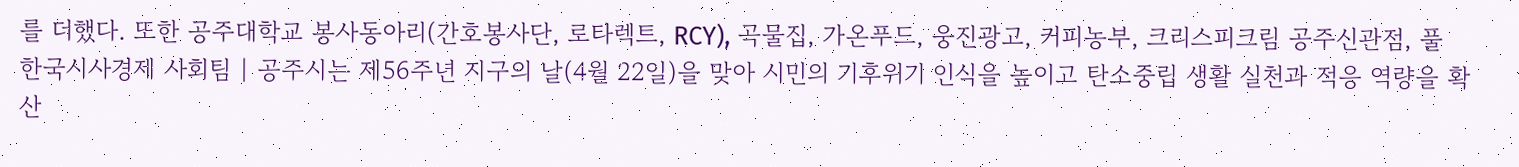를 더했다. 또한 공주대학교 봉사동아리(간호봉사단, 로타렉트, RCY), 곡물집, 가온푸드, 웅진광고, 커피농부, 크리스피크림 공주신관점, 풀
한국시사경제 사회팀 | 공주시는 제56주년 지구의 날(4월 22일)을 맞아 시민의 기후위기 인식을 높이고 탄소중립 생활 실천과 적응 역량을 확산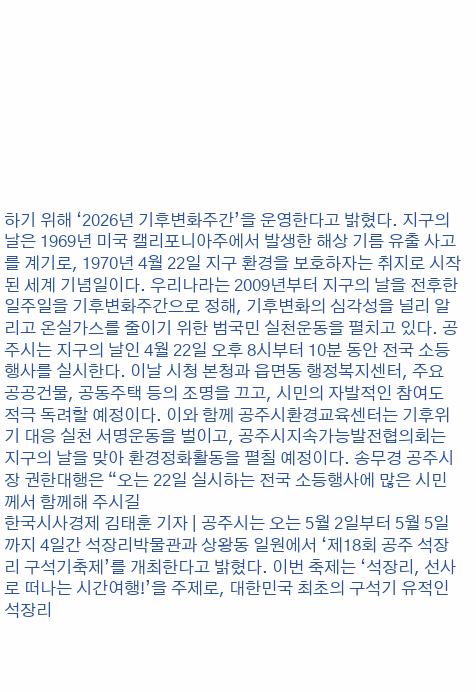하기 위해 ‘2026년 기후변화주간’을 운영한다고 밝혔다. 지구의 날은 1969년 미국 캘리포니아주에서 발생한 해상 기름 유출 사고를 계기로, 1970년 4월 22일 지구 환경을 보호하자는 취지로 시작된 세계 기념일이다. 우리나라는 2009년부터 지구의 날을 전후한 일주일을 기후변화주간으로 정해, 기후변화의 심각성을 널리 알리고 온실가스를 줄이기 위한 범국민 실천운동을 펼치고 있다. 공주시는 지구의 날인 4월 22일 오후 8시부터 10분 동안 전국 소등행사를 실시한다. 이날 시청 본청과 읍면동 행정복지센터, 주요 공공건물, 공동주택 등의 조명을 끄고, 시민의 자발적인 참여도 적극 독려할 예정이다. 이와 함께 공주시환경교육센터는 기후위기 대응 실천 서명운동을 벌이고, 공주시지속가능발전협의회는 지구의 날을 맞아 환경정화활동을 펼칠 예정이다. 송무경 공주시장 권한대행은 “오는 22일 실시하는 전국 소등행사에 많은 시민께서 함께해 주시길
한국시사경제 김태훈 기자 | 공주시는 오는 5월 2일부터 5월 5일까지 4일간 석장리박물관과 상왕동 일원에서 ‘제18회 공주 석장리 구석기축제’를 개최한다고 밝혔다. 이번 축제는 ‘석장리, 선사로 떠나는 시간여행!’을 주제로, 대한민국 최초의 구석기 유적인 석장리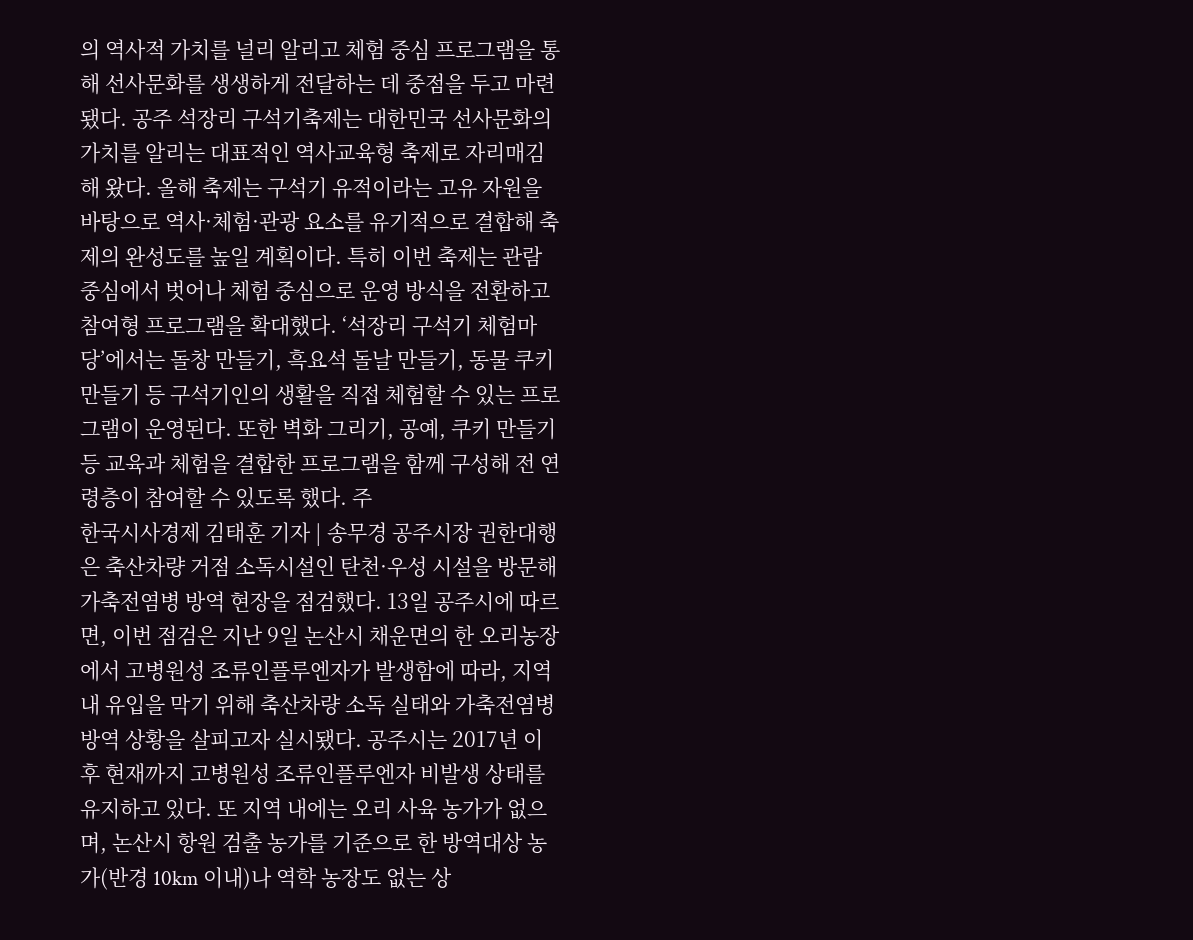의 역사적 가치를 널리 알리고 체험 중심 프로그램을 통해 선사문화를 생생하게 전달하는 데 중점을 두고 마련됐다. 공주 석장리 구석기축제는 대한민국 선사문화의 가치를 알리는 대표적인 역사교육형 축제로 자리매김해 왔다. 올해 축제는 구석기 유적이라는 고유 자원을 바탕으로 역사·체험·관광 요소를 유기적으로 결합해 축제의 완성도를 높일 계획이다. 특히 이번 축제는 관람 중심에서 벗어나 체험 중심으로 운영 방식을 전환하고 참여형 프로그램을 확대했다. ‘석장리 구석기 체험마당’에서는 돌창 만들기, 흑요석 돌날 만들기, 동물 쿠키 만들기 등 구석기인의 생활을 직접 체험할 수 있는 프로그램이 운영된다. 또한 벽화 그리기, 공예, 쿠키 만들기 등 교육과 체험을 결합한 프로그램을 함께 구성해 전 연령층이 참여할 수 있도록 했다. 주
한국시사경제 김태훈 기자 | 송무경 공주시장 권한대행은 축산차량 거점 소독시설인 탄천·우성 시설을 방문해 가축전염병 방역 현장을 점검했다. 13일 공주시에 따르면, 이번 점검은 지난 9일 논산시 채운면의 한 오리농장에서 고병원성 조류인플루엔자가 발생함에 따라, 지역 내 유입을 막기 위해 축산차량 소독 실태와 가축전염병 방역 상황을 살피고자 실시됐다. 공주시는 2017년 이후 현재까지 고병원성 조류인플루엔자 비발생 상태를 유지하고 있다. 또 지역 내에는 오리 사육 농가가 없으며, 논산시 항원 검출 농가를 기준으로 한 방역대상 농가(반경 10km 이내)나 역학 농장도 없는 상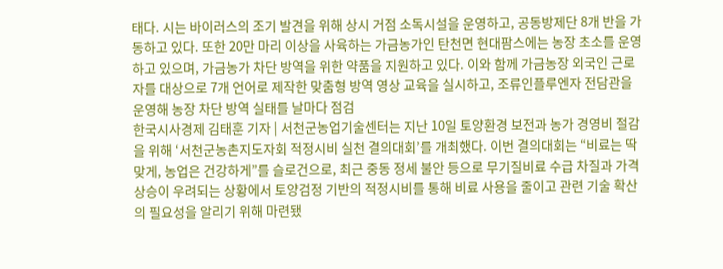태다. 시는 바이러스의 조기 발견을 위해 상시 거점 소독시설을 운영하고, 공동방제단 8개 반을 가동하고 있다. 또한 20만 마리 이상을 사육하는 가금농가인 탄천면 현대팜스에는 농장 초소를 운영하고 있으며, 가금농가 차단 방역을 위한 약품을 지원하고 있다. 이와 함께 가금농장 외국인 근로자를 대상으로 7개 언어로 제작한 맞춤형 방역 영상 교육을 실시하고, 조류인플루엔자 전담관을 운영해 농장 차단 방역 실태를 날마다 점검
한국시사경제 김태훈 기자 | 서천군농업기술센터는 지난 10일 토양환경 보전과 농가 경영비 절감을 위해 ‘서천군농촌지도자회 적정시비 실천 결의대회’를 개최했다. 이번 결의대회는 “비료는 딱 맞게, 농업은 건강하게”를 슬로건으로, 최근 중동 정세 불안 등으로 무기질비료 수급 차질과 가격 상승이 우려되는 상황에서 토양검정 기반의 적정시비를 통해 비료 사용을 줄이고 관련 기술 확산의 필요성을 알리기 위해 마련됐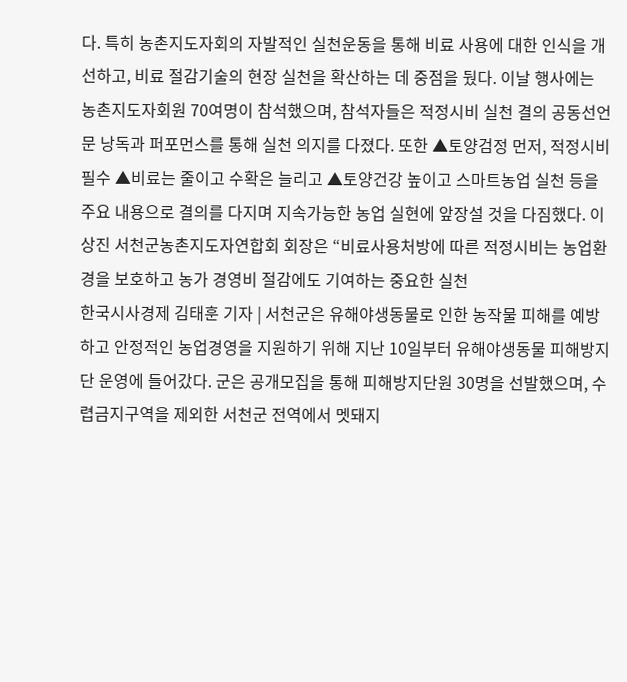다. 특히 농촌지도자회의 자발적인 실천운동을 통해 비료 사용에 대한 인식을 개선하고, 비료 절감기술의 현장 실천을 확산하는 데 중점을 뒀다. 이날 행사에는 농촌지도자회원 70여명이 참석했으며, 참석자들은 적정시비 실천 결의 공동선언문 낭독과 퍼포먼스를 통해 실천 의지를 다졌다. 또한 ▲토양검정 먼저, 적정시비 필수 ▲비료는 줄이고 수확은 늘리고 ▲토양건강 높이고 스마트농업 실천 등을 주요 내용으로 결의를 다지며 지속가능한 농업 실현에 앞장설 것을 다짐했다. 이상진 서천군농촌지도자연합회 회장은 “비료사용처방에 따른 적정시비는 농업환경을 보호하고 농가 경영비 절감에도 기여하는 중요한 실천
한국시사경제 김태훈 기자 | 서천군은 유해야생동물로 인한 농작물 피해를 예방하고 안정적인 농업경영을 지원하기 위해 지난 10일부터 유해야생동물 피해방지단 운영에 들어갔다. 군은 공개모집을 통해 피해방지단원 30명을 선발했으며, 수렵금지구역을 제외한 서천군 전역에서 멧돼지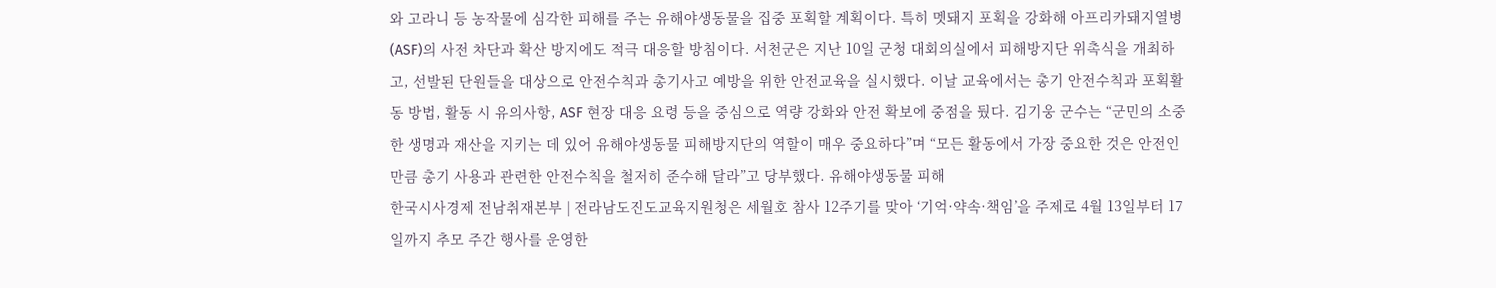와 고라니 등 농작물에 심각한 피해를 주는 유해야생동물을 집중 포획할 계획이다. 특히 멧돼지 포획을 강화해 아프리카돼지열병(ASF)의 사전 차단과 확산 방지에도 적극 대응할 방침이다. 서천군은 지난 10일 군청 대회의실에서 피해방지단 위촉식을 개최하고, 선발된 단원들을 대상으로 안전수칙과 총기사고 예방을 위한 안전교육을 실시했다. 이날 교육에서는 총기 안전수칙과 포획활동 방법, 활동 시 유의사항, ASF 현장 대응 요령 등을 중심으로 역량 강화와 안전 확보에 중점을 뒀다. 김기웅 군수는 “군민의 소중한 생명과 재산을 지키는 데 있어 유해야생동물 피해방지단의 역할이 매우 중요하다”며 “모든 활동에서 가장 중요한 것은 안전인 만큼 총기 사용과 관련한 안전수칙을 철저히 준수해 달라”고 당부했다. 유해야생동물 피해
한국시사경제 전남취재본부 | 전라남도진도교육지원청은 세월호 참사 12주기를 맞아 ‘기억·약속·책임’을 주제로 4월 13일부터 17일까지 추모 주간 행사를 운영한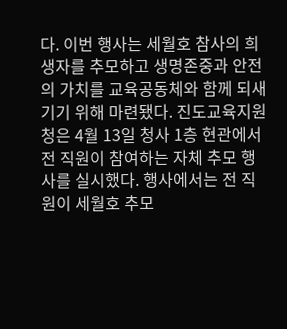다. 이번 행사는 세월호 참사의 희생자를 추모하고 생명존중과 안전의 가치를 교육공동체와 함께 되새기기 위해 마련됐다. 진도교육지원청은 4월 13일 청사 1층 현관에서 전 직원이 참여하는 자체 추모 행사를 실시했다. 행사에서는 전 직원이 세월호 추모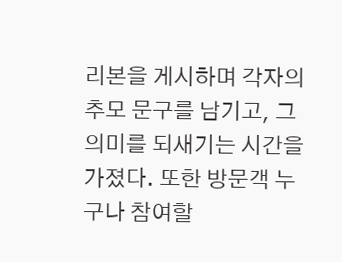리본을 게시하며 각자의 추모 문구를 남기고, 그 의미를 되새기는 시간을 가졌다. 또한 방문객 누구나 참여할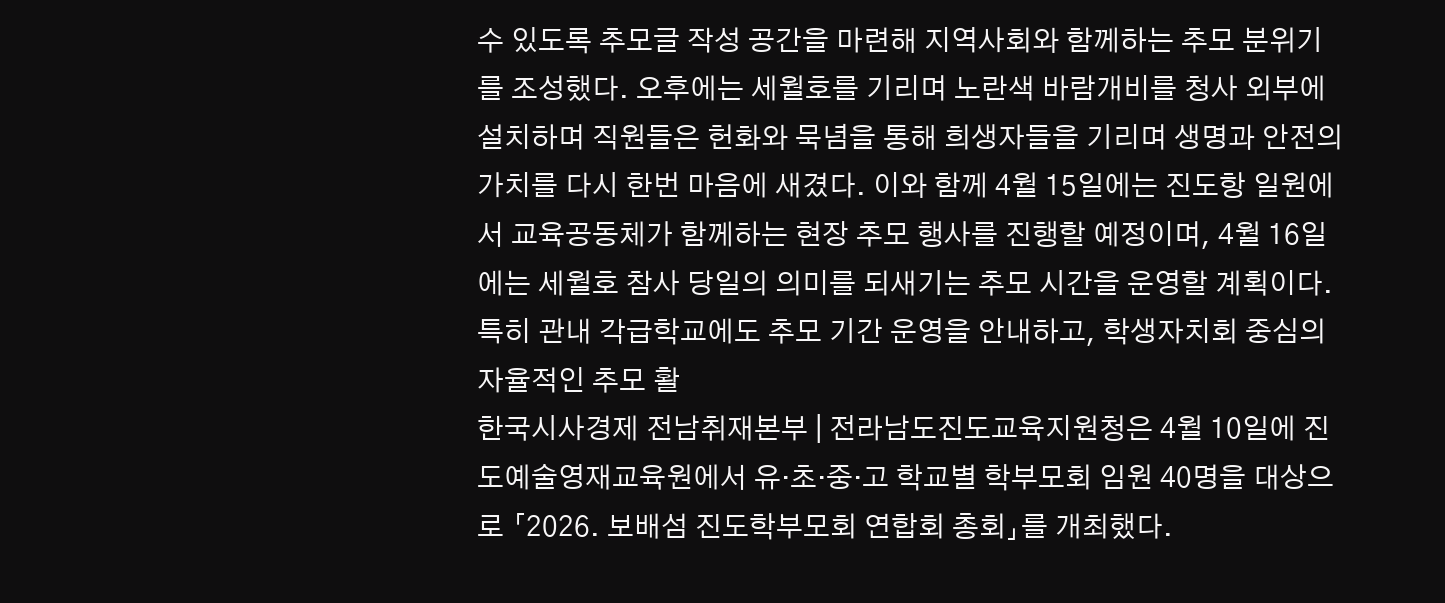수 있도록 추모글 작성 공간을 마련해 지역사회와 함께하는 추모 분위기를 조성했다. 오후에는 세월호를 기리며 노란색 바람개비를 청사 외부에 설치하며 직원들은 헌화와 묵념을 통해 희생자들을 기리며 생명과 안전의 가치를 다시 한번 마음에 새겼다. 이와 함께 4월 15일에는 진도항 일원에서 교육공동체가 함께하는 현장 추모 행사를 진행할 예정이며, 4월 16일에는 세월호 참사 당일의 의미를 되새기는 추모 시간을 운영할 계획이다. 특히 관내 각급학교에도 추모 기간 운영을 안내하고, 학생자치회 중심의 자율적인 추모 활
한국시사경제 전남취재본부 | 전라남도진도교육지원청은 4월 10일에 진도예술영재교육원에서 유·초·중·고 학교별 학부모회 임원 40명을 대상으로 「2026. 보배섬 진도학부모회 연합회 총회」를 개최했다.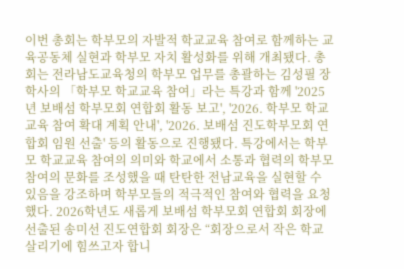이번 총회는 학부모의 자발적 학교교육 참여로 함께하는 교육공동체 실현과 학부모 자치 활성화를 위해 개최됐다. 총회는 전라남도교육청의 학부모 업무를 총괄하는 김성필 장학사의 「학부모 학교교육 참여」라는 특강과 함께 '2025년 보배섬 학부모회 연합회 활동 보고', '2026. 학부모 학교교육 참여 확대 계획 안내', '2026. 보배섬 진도학부모회 연합회 임원 선출' 등의 활동으로 진행됐다. 특강에서는 학부모 학교교육 참여의 의미와 학교에서 소통과 협력의 학부모 참여의 문화를 조성했을 때 탄탄한 전남교육을 실현할 수 있음을 강조하며 학부모들의 적극적인 참여와 협력을 요청했다. 2026학년도 새롭게 보배섬 학부모회 연합회 회장에 선출된 송미선 진도연합회 회장은 “회장으로서 작은 학교 살리기에 힘쓰고자 합니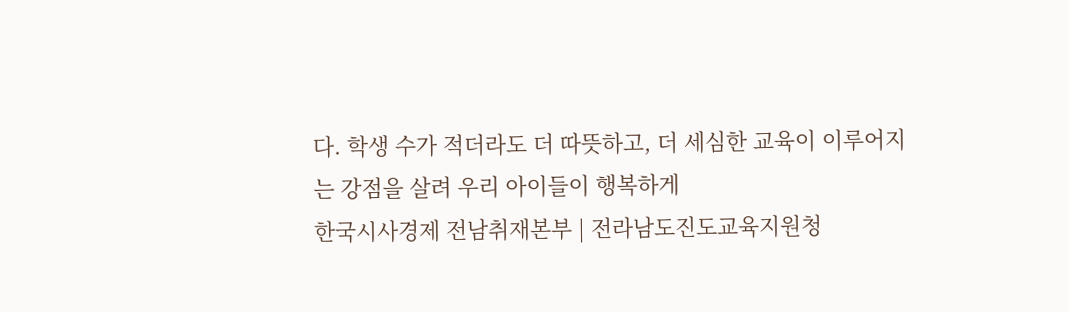다. 학생 수가 적더라도 더 따뜻하고, 더 세심한 교육이 이루어지는 강점을 살려 우리 아이들이 행복하게
한국시사경제 전남취재본부 | 전라남도진도교육지원청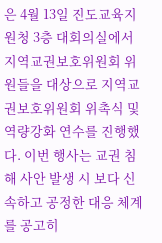은 4월 13일 진도교육지원청 3층 대회의실에서 지역교권보호위원회 위원들을 대상으로 지역교권보호위원회 위촉식 및 역량강화 연수를 진행했다. 이번 행사는 교권 침해 사안 발생 시 보다 신속하고 공정한 대응 체계를 공고히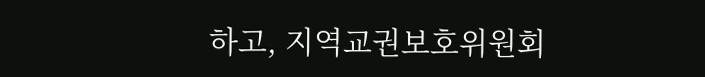하고, 지역교권보호위원회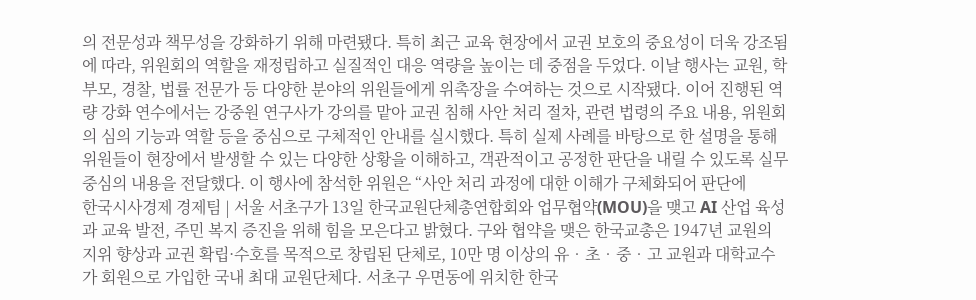의 전문성과 책무성을 강화하기 위해 마련됐다. 특히 최근 교육 현장에서 교권 보호의 중요성이 더욱 강조됨에 따라, 위원회의 역할을 재정립하고 실질적인 대응 역량을 높이는 데 중점을 두었다. 이날 행사는 교원, 학부모, 경찰, 법률 전문가 등 다양한 분야의 위원들에게 위촉장을 수여하는 것으로 시작됐다. 이어 진행된 역량 강화 연수에서는 강중원 연구사가 강의를 맡아 교권 침해 사안 처리 절차, 관련 법령의 주요 내용, 위원회의 심의 기능과 역할 등을 중심으로 구체적인 안내를 실시했다. 특히 실제 사례를 바탕으로 한 설명을 통해 위원들이 현장에서 발생할 수 있는 다양한 상황을 이해하고, 객관적이고 공정한 판단을 내릴 수 있도록 실무 중심의 내용을 전달했다. 이 행사에 참석한 위원은 “사안 처리 과정에 대한 이해가 구체화되어 판단에
한국시사경제 경제팀 | 서울 서초구가 13일 한국교원단체총연합회와 업무협약(MOU)을 맺고 AI 산업 육성과 교육 발전, 주민 복지 증진을 위해 힘을 모은다고 밝혔다. 구와 협약을 맺은 한국교총은 1947년 교원의 지위 향상과 교권 확립·수호를 목적으로 창립된 단체로, 10만 명 이상의 유‧초‧중‧고 교원과 대학교수가 회원으로 가입한 국내 최대 교원단체다. 서초구 우면동에 위치한 한국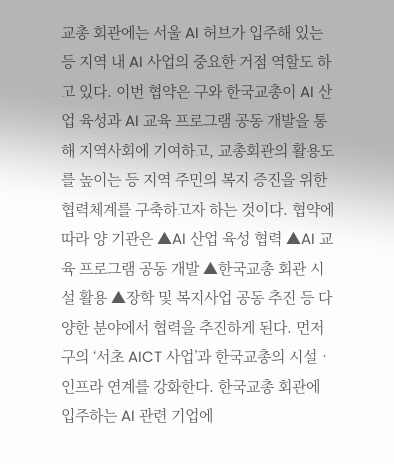교총 회관에는 서울 AI 허브가 입주해 있는 등 지역 내 AI 사업의 중요한 거점 역할도 하고 있다. 이번 협약은 구와 한국교총이 AI 산업 육성과 AI 교육 프로그램 공동 개발을 통해 지역사회에 기여하고, 교총회관의 활용도를 높이는 등 지역 주민의 복지 증진을 위한 협력체계를 구축하고자 하는 것이다. 협약에 따라 양 기관은 ▲AI 산업 육성 협력 ▲AI 교육 프로그램 공동 개발 ▲한국교총 회관 시설 활용 ▲장학 및 복지사업 공동 추진 등 다양한 분야에서 협력을 추진하게 된다. 먼저 구의 ‘서초 AICT 사업’과 한국교총의 시설‧인프라 연계를 강화한다. 한국교총 회관에 입주하는 AI 관련 기업에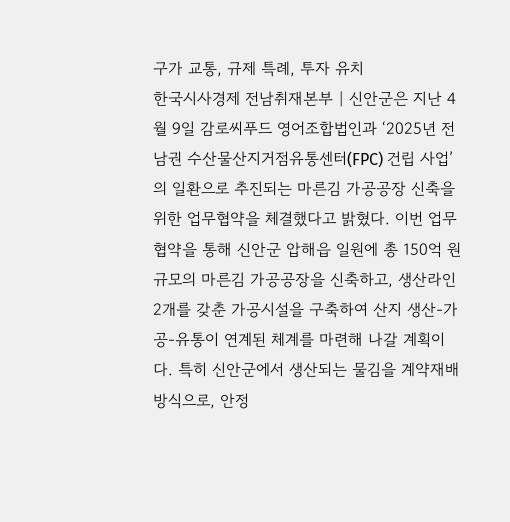구가 교통, 규제 특례, 투자 유치
한국시사경제 전남취재본부 | 신안군은 지난 4월 9일 감로씨푸드 영어조합법인과 ‘2025년 전남권 수산물산지거점유통센터(FPC) 건립 사업’의 일환으로 추진되는 마른김 가공공장 신축을 위한 업무협약을 체결했다고 밝혔다. 이번 업무협약을 통해 신안군 압해읍 일원에 총 150억 원 규모의 마른김 가공공장을 신축하고, 생산라인 2개를 갖춘 가공시설을 구축하여 산지 생산-가공-유통이 연계된 체계를 마련해 나갈 계획이다. 특히 신안군에서 생산되는 물김을 계약재배 방식으로, 안정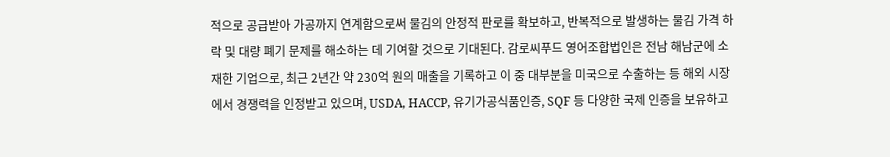적으로 공급받아 가공까지 연계함으로써 물김의 안정적 판로를 확보하고, 반복적으로 발생하는 물김 가격 하락 및 대량 폐기 문제를 해소하는 데 기여할 것으로 기대된다. 감로씨푸드 영어조합법인은 전남 해남군에 소재한 기업으로, 최근 2년간 약 230억 원의 매출을 기록하고 이 중 대부분을 미국으로 수출하는 등 해외 시장에서 경쟁력을 인정받고 있으며, USDA, HACCP, 유기가공식품인증, SQF 등 다양한 국제 인증을 보유하고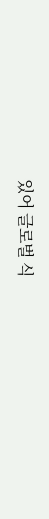있어 글로벌 식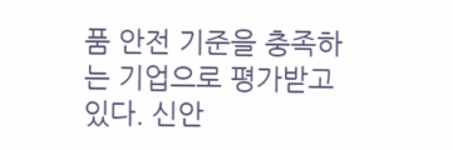품 안전 기준을 충족하는 기업으로 평가받고 있다. 신안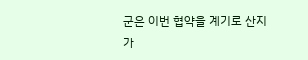군은 이번 협약을 계기로 산지 가